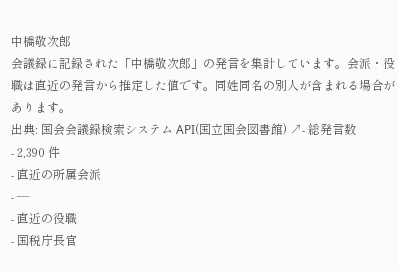中橋敬次郎
会議録に記録された「中橋敬次郎」の発言を集計しています。会派・役職は直近の発言から推定した値です。同姓同名の別人が含まれる場合があります。
出典: 国会会議録検索システム API(国立国会図書館) ↗- 総発言数
- 2,390 件
- 直近の所属会派
- —
- 直近の役職
- 国税庁長官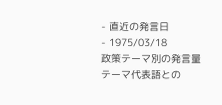- 直近の発言日
- 1975/03/18
政策テーマ別の発言量
テーマ代表語との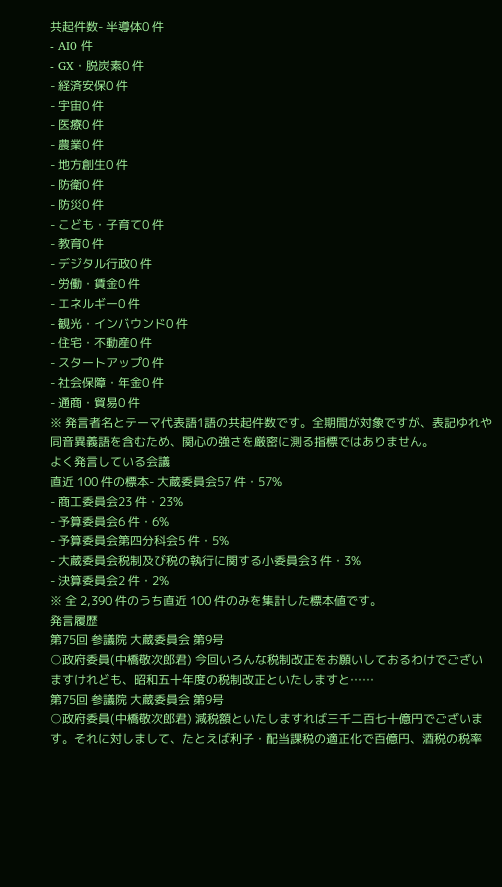共起件数- 半導体0 件
- AI0 件
- GX・脱炭素0 件
- 経済安保0 件
- 宇宙0 件
- 医療0 件
- 農業0 件
- 地方創生0 件
- 防衛0 件
- 防災0 件
- こども・子育て0 件
- 教育0 件
- デジタル行政0 件
- 労働・賃金0 件
- エネルギー0 件
- 観光・インバウンド0 件
- 住宅・不動産0 件
- スタートアップ0 件
- 社会保障・年金0 件
- 通商・貿易0 件
※ 発言者名とテーマ代表語1語の共起件数です。全期間が対象ですが、表記ゆれや 同音異義語を含むため、関心の強さを厳密に測る指標ではありません。
よく発言している会議
直近 100 件の標本- 大蔵委員会57 件・57%
- 商工委員会23 件・23%
- 予算委員会6 件・6%
- 予算委員会第四分科会5 件・5%
- 大蔵委員会税制及び税の執行に関する小委員会3 件・3%
- 決算委員会2 件・2%
※ 全 2,390 件のうち直近 100 件のみを集計した標本値です。
発言履歴
第75回 参議院 大蔵委員会 第9号
○政府委員(中橋敬次郎君) 今回いろんな税制改正をお願いしておるわけでございますけれども、昭和五十年度の税制改正といたしますと……
第75回 参議院 大蔵委員会 第9号
○政府委員(中橋敬次郎君) 減税額といたしますれば三千二百七十億円でございます。それに対しまして、たとえば利子・配当課税の適正化で百億円、酒税の税率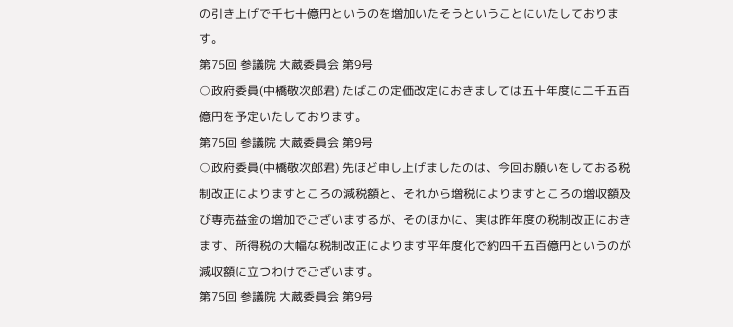の引き上げで千七十億円というのを増加いたそうということにいたしております。
第75回 参議院 大蔵委員会 第9号
○政府委員(中橋敬次郎君) たばこの定価改定におきましては五十年度に二千五百億円を予定いたしております。
第75回 参議院 大蔵委員会 第9号
○政府委員(中橋敬次郎君) 先ほど申し上げましたのは、今回お願いをしておる税制改正によりますところの減税額と、それから増税によりますところの増収額及び専売益金の増加でございまするが、そのほかに、実は昨年度の税制改正におきます、所得税の大幅な税制改正によります平年度化で約四千五百億円というのが減収額に立つわけでございます。
第75回 参議院 大蔵委員会 第9号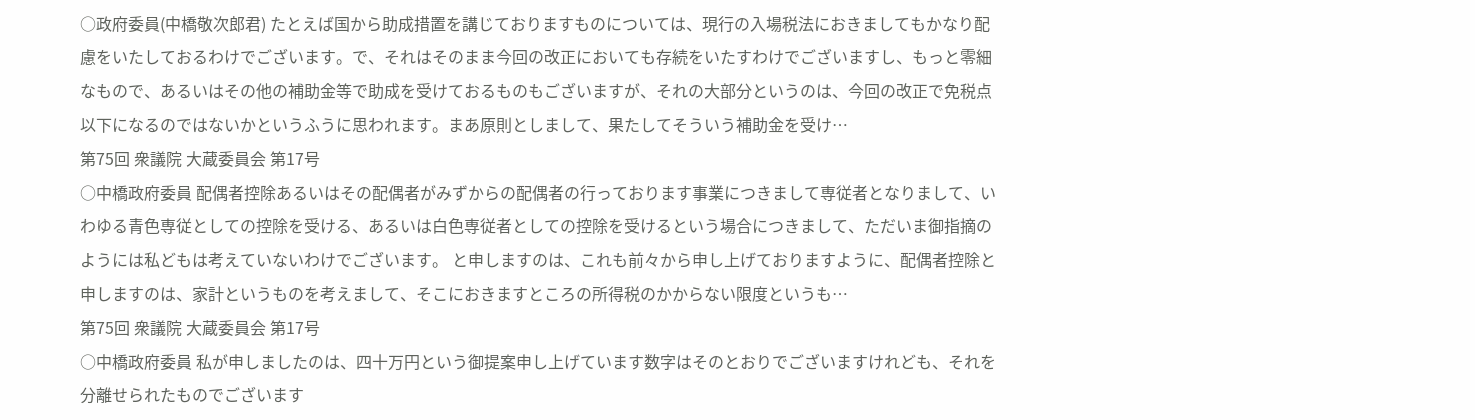○政府委員(中橋敬次郎君) たとえば国から助成措置を講じておりますものについては、現行の入場税法におきましてもかなり配慮をいたしておるわけでございます。で、それはそのまま今回の改正においても存続をいたすわけでございますし、もっと零細なもので、あるいはその他の補助金等で助成を受けておるものもございますが、それの大部分というのは、今回の改正で免税点以下になるのではないかというふうに思われます。まあ原則としまして、果たしてそういう補助金を受け…
第75回 衆議院 大蔵委員会 第17号
○中橋政府委員 配偶者控除あるいはその配偶者がみずからの配偶者の行っております事業につきまして専従者となりまして、いわゆる青色専従としての控除を受ける、あるいは白色専従者としての控除を受けるという場合につきまして、ただいま御指摘のようには私どもは考えていないわけでございます。 と申しますのは、これも前々から申し上げておりますように、配偶者控除と申しますのは、家計というものを考えまして、そこにおきますところの所得税のかからない限度というも…
第75回 衆議院 大蔵委員会 第17号
○中橋政府委員 私が申しましたのは、四十万円という御提案申し上げています数字はそのとおりでございますけれども、それを分離せられたものでございます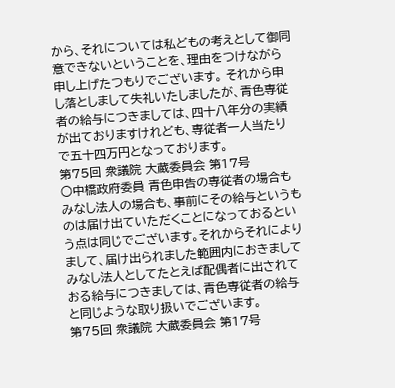から、それについては私どもの考えとして御同意できないということを、理由をつけながら申し上げたつもりでございます。 それから申し落としまして失礼いたしましたが、青色専従者の給与につきましては、四十八年分の実績が出ておりますけれども、専従者一人当たりで五十四万円となっております。
第75回 衆議院 大蔵委員会 第17号
○中橋政府委員 青色申告の専従者の場合もみなし法人の場合も、事前にその給与というものは届け出ていただくことになっておるという点は同じでございます。それからそれによりまして、届け出られました範囲内におきましてみなし法人としてたとえば配偶者に出されておる給与につきましては、青色専従者の給与と同じような取り扱いでございます。
第75回 衆議院 大蔵委員会 第17号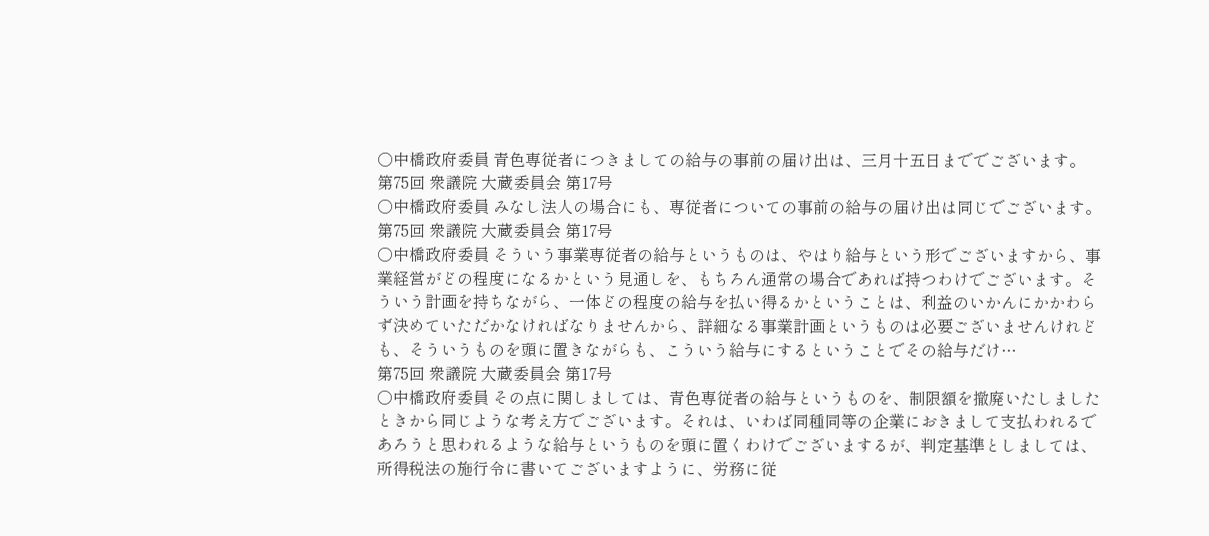○中橋政府委員 青色専従者につきましての給与の事前の届け出は、三月十五日まででございます。
第75回 衆議院 大蔵委員会 第17号
○中橋政府委員 みなし法人の場合にも、専従者についての事前の給与の届け出は同じでございます。
第75回 衆議院 大蔵委員会 第17号
○中橋政府委員 そういう事業専従者の給与というものは、やはり給与という形でございますから、事業経営がどの程度になるかという見通しを、もちろん通常の場合であれば持つわけでございます。そういう計画を持ちながら、一体どの程度の給与を払い得るかということは、利益のいかんにかかわらず決めていただかなければなりませんから、詳細なる事業計画というものは必要ございませんけれども、そういうものを頭に置きながらも、こういう給与にするということでその給与だけ…
第75回 衆議院 大蔵委員会 第17号
○中橋政府委員 その点に関しましては、青色専従者の給与というものを、制限額を撤廃いたしましたときから同じような考え方でございます。それは、いわば同種同等の企業におきまして支払われるであろうと思われるような給与というものを頭に置くわけでございまするが、判定基準としましては、所得税法の施行令に書いてございますように、労務に従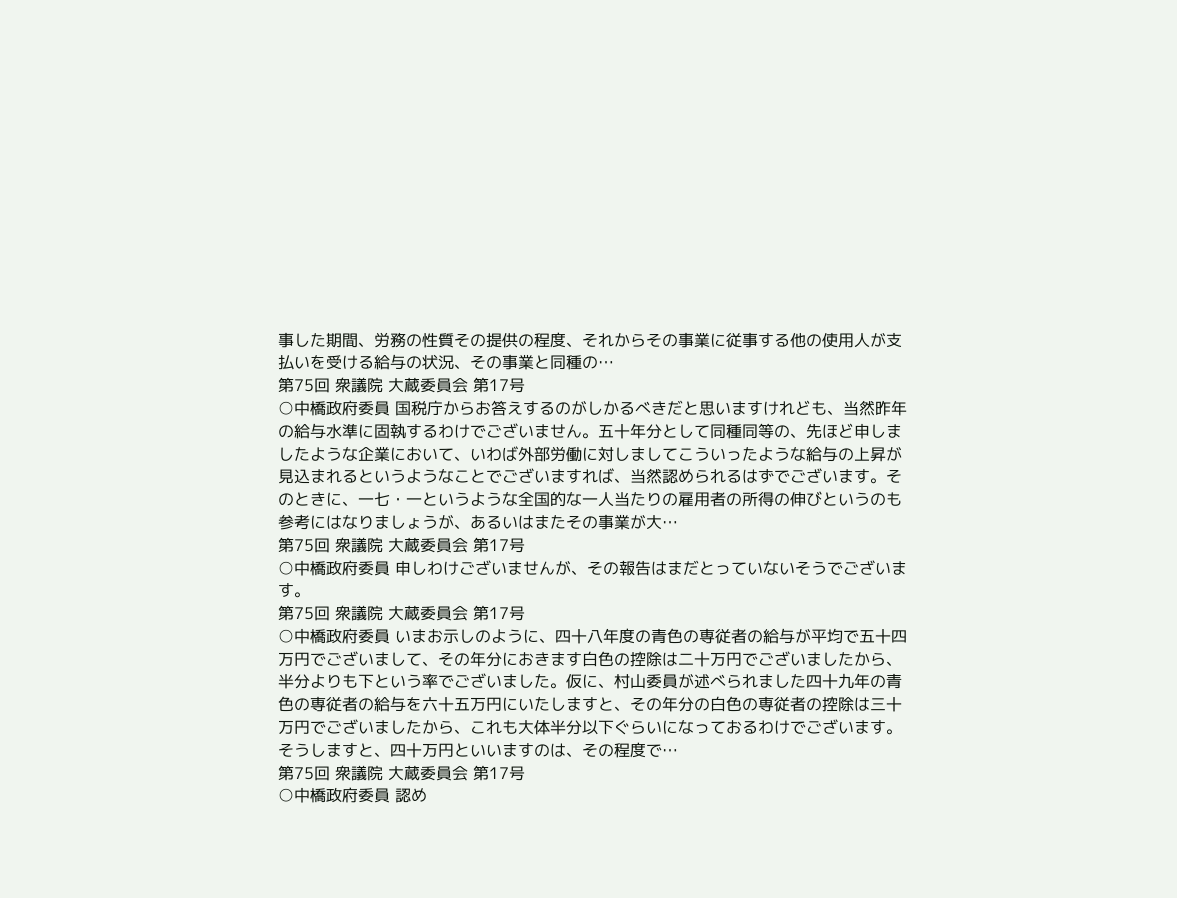事した期間、労務の性質その提供の程度、それからその事業に従事する他の使用人が支払いを受ける給与の状況、その事業と同種の…
第75回 衆議院 大蔵委員会 第17号
○中橋政府委員 国税庁からお答えするのがしかるべきだと思いますけれども、当然昨年の給与水準に固執するわけでございません。五十年分として同種同等の、先ほど申しましたような企業において、いわば外部労働に対しましてこういったような給与の上昇が見込まれるというようなことでございますれば、当然認められるはずでございます。そのときに、一七・一というような全国的な一人当たりの雇用者の所得の伸びというのも参考にはなりましょうが、あるいはまたその事業が大…
第75回 衆議院 大蔵委員会 第17号
○中橋政府委員 申しわけございませんが、その報告はまだとっていないそうでございます。
第75回 衆議院 大蔵委員会 第17号
○中橋政府委員 いまお示しのように、四十八年度の青色の専従者の給与が平均で五十四万円でございまして、その年分におきます白色の控除は二十万円でございましたから、半分よりも下という率でございました。仮に、村山委員が述べられました四十九年の青色の専従者の給与を六十五万円にいたしますと、その年分の白色の専従者の控除は三十万円でございましたから、これも大体半分以下ぐらいになっておるわけでございます。そうしますと、四十万円といいますのは、その程度で…
第75回 衆議院 大蔵委員会 第17号
○中橋政府委員 認め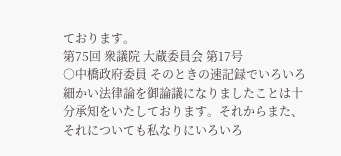ております。
第75回 衆議院 大蔵委員会 第17号
○中橋政府委員 そのときの速記録でいろいろ細かい法律論を御論議になりましたことは十分承知をいたしております。それからまた、それについても私なりにいろいろ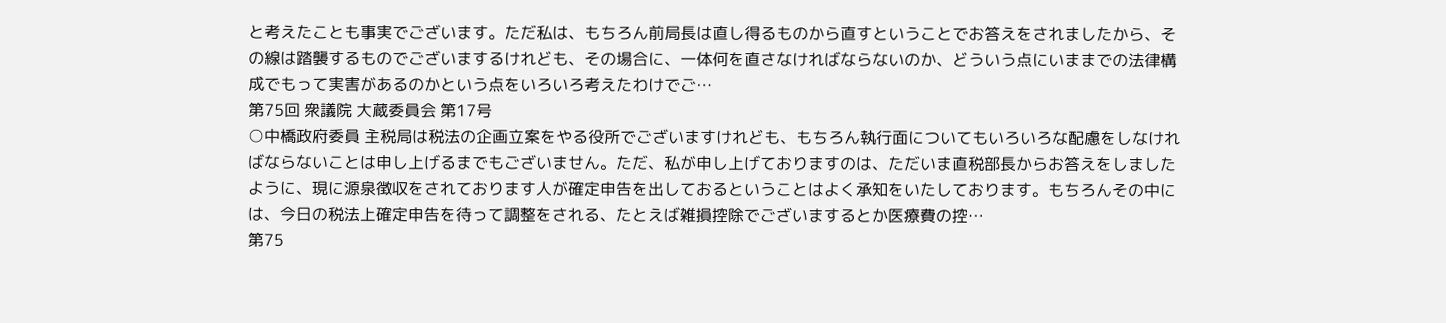と考えたことも事実でございます。ただ私は、もちろん前局長は直し得るものから直すということでお答えをされましたから、その線は踏襲するものでございまするけれども、その場合に、一体何を直さなければならないのか、どういう点にいままでの法律構成でもって実害があるのかという点をいろいろ考えたわけでご…
第75回 衆議院 大蔵委員会 第17号
○中橋政府委員 主税局は税法の企画立案をやる役所でございますけれども、もちろん執行面についてもいろいろな配慮をしなければならないことは申し上げるまでもございません。ただ、私が申し上げておりますのは、ただいま直税部長からお答えをしましたように、現に源泉徴収をされております人が確定申告を出しておるということはよく承知をいたしております。もちろんその中には、今日の税法上確定申告を待って調整をされる、たとえば雑損控除でございまするとか医療費の控…
第75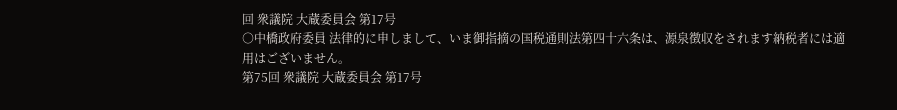回 衆議院 大蔵委員会 第17号
○中橋政府委員 法律的に申しまして、いま御指摘の国税通則法第四十六条は、源泉徴収をされます納税者には適用はございません。
第75回 衆議院 大蔵委員会 第17号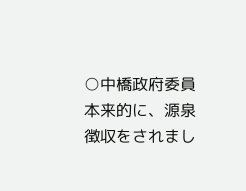○中橋政府委員 本来的に、源泉徴収をされまし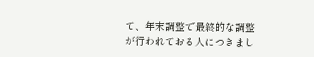て、年末調整で最終的な調整が行われておる人につきまし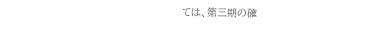ては、第三期の確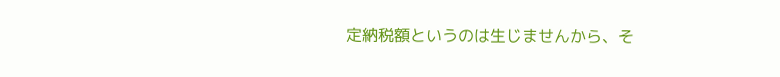定納税額というのは生じませんから、そ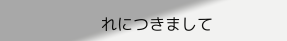れにつきまして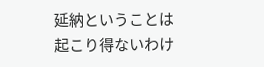延納ということは起こり得ないわけ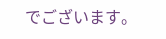でございます。